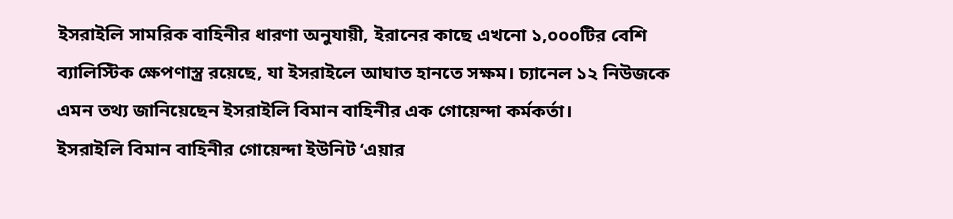ইসরাইলি সামরিক বাহিনীর ধারণা অনুযায়ী, ইরানের কাছে এখনো ১,০০০টির বেশি ব্যালিস্টিক ক্ষেপণাস্ত্র রয়েছে, যা ইসরাইলে আঘাত হানতে সক্ষম। চ্যানেল ১২ নিউজকে এমন তথ্য জানিয়েছেন ইসরাইলি বিমান বাহিনীর এক গোয়েন্দা কর্মকর্তা।
ইসরাইলি বিমান বাহিনীর গোয়েন্দা ইউনিট ‘এয়ার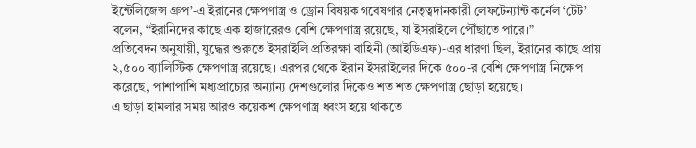ইন্টেলিজেন্স গ্রুপ’-এ ইরানের ক্ষেপণাস্ত্র ও ড্রোন বিষয়ক গবেষণার নেতৃত্বদানকারী লেফটেন্যান্ট কর্নেল ‘টেট’ বলেন, “ইরানিদের কাছে এক হাজারেরও বেশি ক্ষেপণাস্ত্র রয়েছে, যা ইসরাইলে পৌঁছাতে পারে।”
প্রতিবেদন অনুযায়ী, যুদ্ধের শুরুতে ইসরাইলি প্রতিরক্ষা বাহিনী (আইডিএফ)-এর ধারণা ছিল, ইরানের কাছে প্রায় ২,৫০০ ব্যালিস্টিক ক্ষেপণাস্ত্র রয়েছে। এরপর থেকে ইরান ইসরাইলের দিকে ৫০০-র বেশি ক্ষেপণাস্ত্র নিক্ষেপ করেছে, পাশাপাশি মধ্যপ্রাচ্যের অন্যান্য দেশগুলোর দিকেও শত শত ক্ষেপণাস্ত্র ছোড়া হয়েছে।
এ ছাড়া হামলার সময় আরও কয়েকশ ক্ষেপণাস্ত্র ধ্বংস হয়ে থাকতে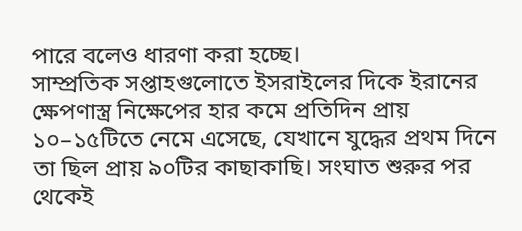পারে বলেও ধারণা করা হচ্ছে।
সাম্প্রতিক সপ্তাহগুলোতে ইসরাইলের দিকে ইরানের ক্ষেপণাস্ত্র নিক্ষেপের হার কমে প্রতিদিন প্রায় ১০–১৫টিতে নেমে এসেছে, যেখানে যুদ্ধের প্রথম দিনে তা ছিল প্রায় ৯০টির কাছাকাছি। সংঘাত শুরুর পর থেকেই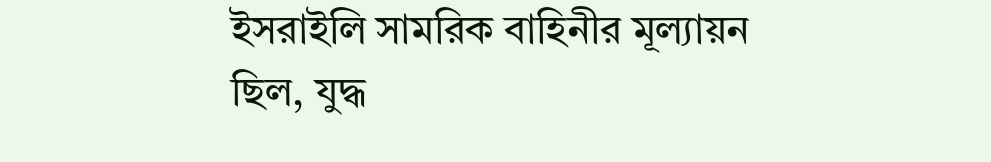ইসরাইলি সামরিক বাহিনীর মূল্যায়ন ছিল, যুদ্ধ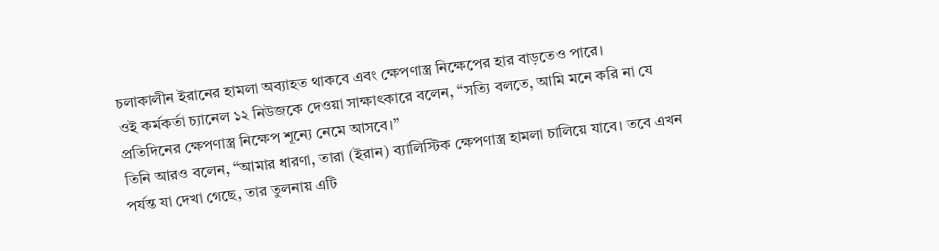চলাকালীন ইরানের হামলা অব্যাহত থাকবে এবং ক্ষেপণাস্ত্র নিক্ষেপের হার বাড়তেও পারে।
ওই কর্মকর্তা চ্যানেল ১২ নিউজকে দেওয়া সাক্ষাৎকারে বলেন, “সত্যি বলতে, আমি মনে করি না যে প্রতিদিনের ক্ষেপণাস্ত্র নিক্ষেপ শূন্যে নেমে আসবে।”
তিনি আরও বলেন, “আমার ধারণা, তারা (ইরান) ব্যালিস্টিক ক্ষেপণাস্ত্র হামলা চালিয়ে যাবে। তবে এখন পর্যন্ত যা দেখা গেছে, তার তুলনায় এটি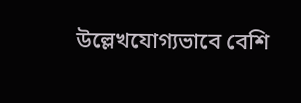উল্লেখযোগ্যভাবে বেশি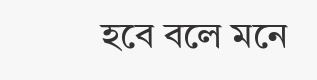হবে বলে মনে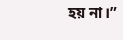হয় না।”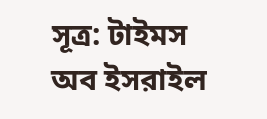সূত্র: টাইমস অব ইসরাইল